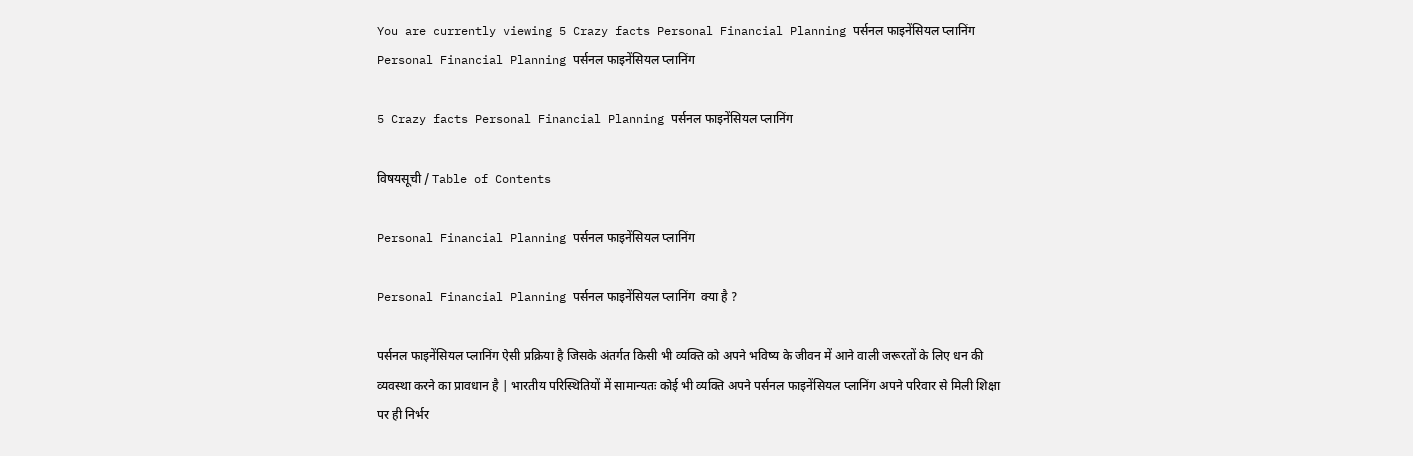You are currently viewing 5 Crazy facts Personal Financial Planning पर्सनल फाइनेंसियल प्लानिंग
Personal Financial Planning पर्सनल फाइनेंसियल प्लानिंग

5 Crazy facts Personal Financial Planning पर्सनल फाइनेंसियल प्लानिंग

विषयसूची / Table of Contents

Personal Financial Planning पर्सनल फाइनेंसियल प्लानिंग

Personal Financial Planning पर्सनल फाइनेंसियल प्लानिंग  क्या है ?

पर्सनल फाइनेंसियल प्लानिंग ऐसी प्रक्रिया है जिसके अंतर्गत किसी भी व्यक्ति को अपने भविष्य के जीवन में आने वाली जरूरतों के लिए धन की व्यवस्था करने का प्रावधान है | भारतीय परिस्थितियों में सामान्यतः कोई भी व्यक्ति अपने पर्सनल फाइनेंसियल प्लानिंग अपने परिवार से मिली शिक्षा पर ही निर्भर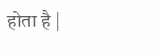होता है |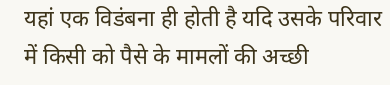यहां एक विडंबना ही होती है यदि उसके परिवार में किसी को पैसे के मामलों की अच्छी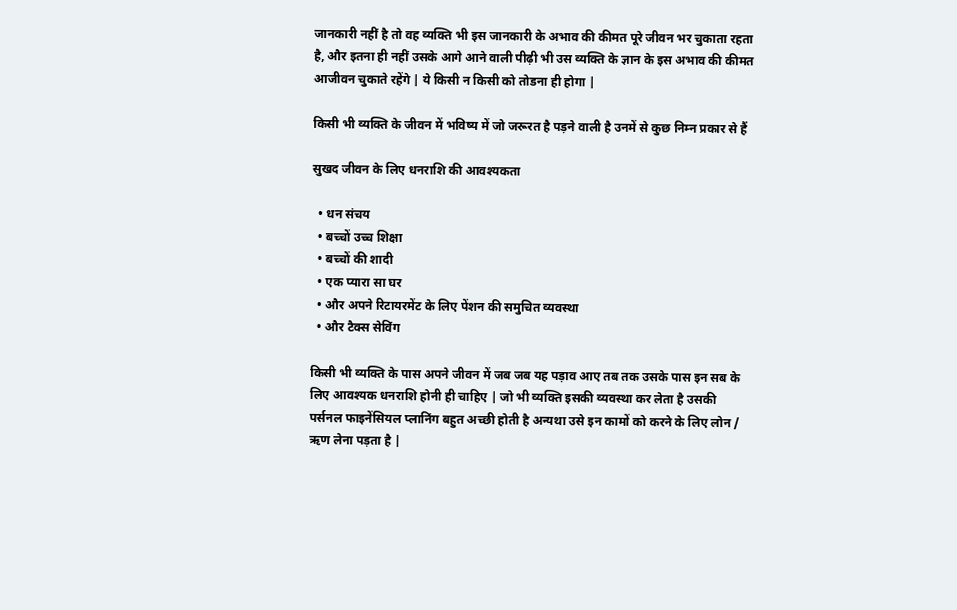जानकारी नहीं है तो वह व्यक्ति भी इस जानकारी के अभाव की कीमत पूरे जीवन भर चुकाता रहता है, और इतना ही नहीं उसके आगे आने वाली पीढ़ी भी उस व्यक्ति के ज्ञान के इस अभाव की कीमत आजीवन चुकाते रहेंगे | ये किसी न किसी को तोडना ही होगा |

किसी भी व्यक्ति के जीवन में भविष्य में जो जरूरत है पड़ने वाली है उनमें से कुछ निम्न प्रकार से हैं

सुखद जीवन के लिए धनराशि की आवश्यकता

  • धन संचय
  • बच्चों उच्च शिक्षा
  • बच्चों की शादी
  • एक प्यारा सा घर
  • और अपने रिटायरमेंट के लिए पेंशन की समुचित व्यवस्था
  • और टैक्स सेविंग

किसी भी व्यक्ति के पास अपने जीवन में जब जब यह पड़ाव आए तब तक उसके पास इन सब के लिए आवश्यक धनराशि होनी ही चाहिए | जो भी व्यक्ति इसकी व्यवस्था कर लेता है उसकी पर्सनल फाइनेंसियल प्लानिंग बहुत अच्छी होती है अन्यथा उसे इन कामों को करने के लिए लोन / ऋण लेना पड़ता है |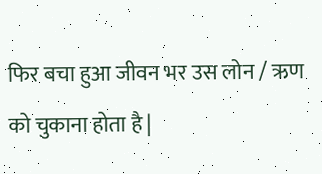फिर बचा हुआ जीवन भर उस लोन / ऋण को चुकाना होता है |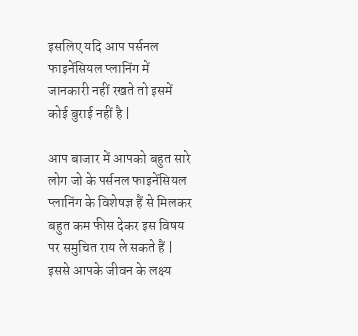इसलिए यदि आप पर्सनल फाइनेंसियल प्लानिंग में जानकारी नहीं रखते तो इसमें कोई बुराई नहीं है |

आप बाजार में आपको बहुत सारे लोग जो के पर्सनल फाइनेंसियल प्लानिंग के विशेषज्ञ हैं से मिलकर बहुत कम फीस देकर इस विषय पर समुचित राय ले सकते हैं | इससे आपके जीवन के लक्ष्य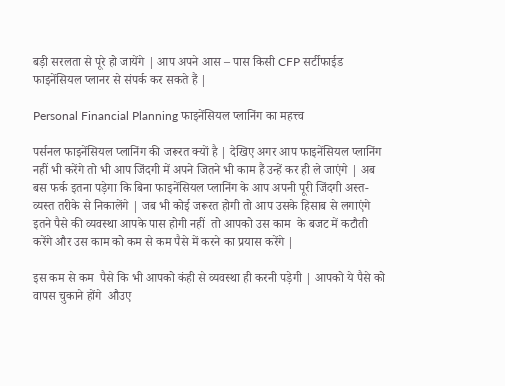बड़ी सरलता से पूरे हो जायेंगे | आप अपने आस – पास किसी CFP सर्टीफाईड फाइनेंसियल प्लानर से संपर्क कर सकते हैं |

Personal Financial Planning फाइनेंसियल प्लानिंग का महत्त्व

पर्सनल फाइनेंसियल प्लानिंग की जरूरत क्यों है | देखिए अगर आप फाइनेंसियल प्लानिंग नहीं भी करेंगे तो भी आप जिंदगी में अपने जितने भी काम हैं उन्हें कर ही ले जाएंगे | अब बस फर्क इतना पड़ेगा कि बिना फाइनेंसियल प्लानिंग के आप अपनी पूरी जिंदगी अस्त-व्यस्त तरीके से निकालेंगे | जब भी कोई जरूरत होगी तो आप उसके हिसाब से लगाएंगे इतने पैसे की व्यवस्था आपके पास होगी नहीं  तो आपको उस काम  के बजट में कटौती करेंगे और उस काम को कम से कम पैसे में करने का प्रयास करेंगे |

इस कम से कम  पैसे कि भी आपको कंही से व्यवस्था ही करनी पड़ेगी | आपको ये पैसे को वापस चुकाने होंगे  औउए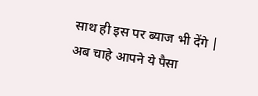साथ ही इस पर ब्याज भी देंगे | अब चाहे आपने ये पैसा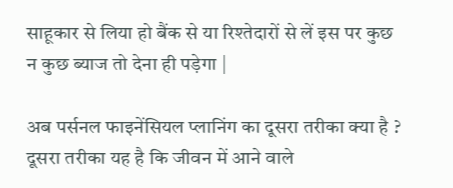साहूकार से लिया हो बैंक से या रिश्तेदारों से लें इस पर कुछ न कुछ ब्याज तो देना ही पड़ेगा |

अब पर्सनल फाइनेंसियल प्लानिंग का दूसरा तरीका क्या है ? दूसरा तरीका यह है कि जीवन में आने वाले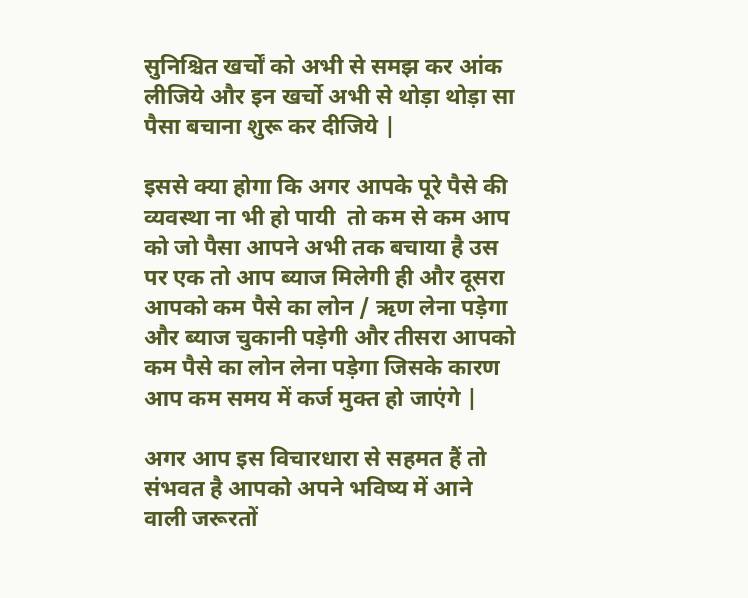सुनिश्चित खर्चों को अभी से समझ कर आंक लीजिये और इन खर्चो अभी से थोड़ा थोड़ा सा पैसा बचाना शुरू कर दीजिये |

इससे क्या होगा कि अगर आपके पूरे पैसे की व्यवस्था ना भी हो पायी  तो कम से कम आप को जो पैसा आपने अभी तक बचाया है उस पर एक तो आप ब्याज मिलेगी ही और दूसरा आपको कम पैसे का लोन / ऋण लेना पड़ेगा और ब्याज चुकानी पड़ेगी और तीसरा आपको कम पैसे का लोन लेना पड़ेगा जिसके कारण आप कम समय में कर्ज मुक्त हो जाएंगे |

अगर आप इस विचारधारा से सहमत हैं तो संभवत है आपको अपने भविष्य में आने वाली जरूरतों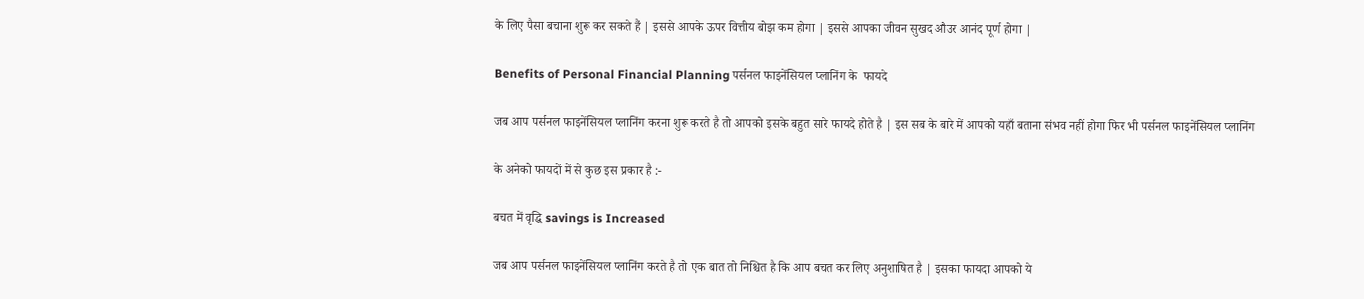के लिए पैसा बचाना शुरू कर सकते हैं | इससे आपके ऊपर वित्तीय बोझ कम होगा | इससे आपका जीवन सुखद औउर आनंद पूर्ण होगा |

Benefits of Personal Financial Planning पर्सनल फाइनेंसियल प्लानिंग के  फायदे

जब आप पर्सनल फाइनेंसियल प्लानिंग करना शुरू करते है तो आपको इसके बहुत सारे फायदे होते है | इस सब के बारे में आपको यहाँ बताना संभव नहीं होगा फिर भी पर्सनल फाइनेंसियल प्लानिंग

के अनेको फायदों में से कुछ इस प्रकार है :-

बचत में वृद्धि savings is Increased

जब आप पर्सनल फाइनेंसियल प्लानिंग करते है तो एक बात तो निश्चित है कि आप बचत कर लिए अनुशाषित है | इसका फायदा आपको ये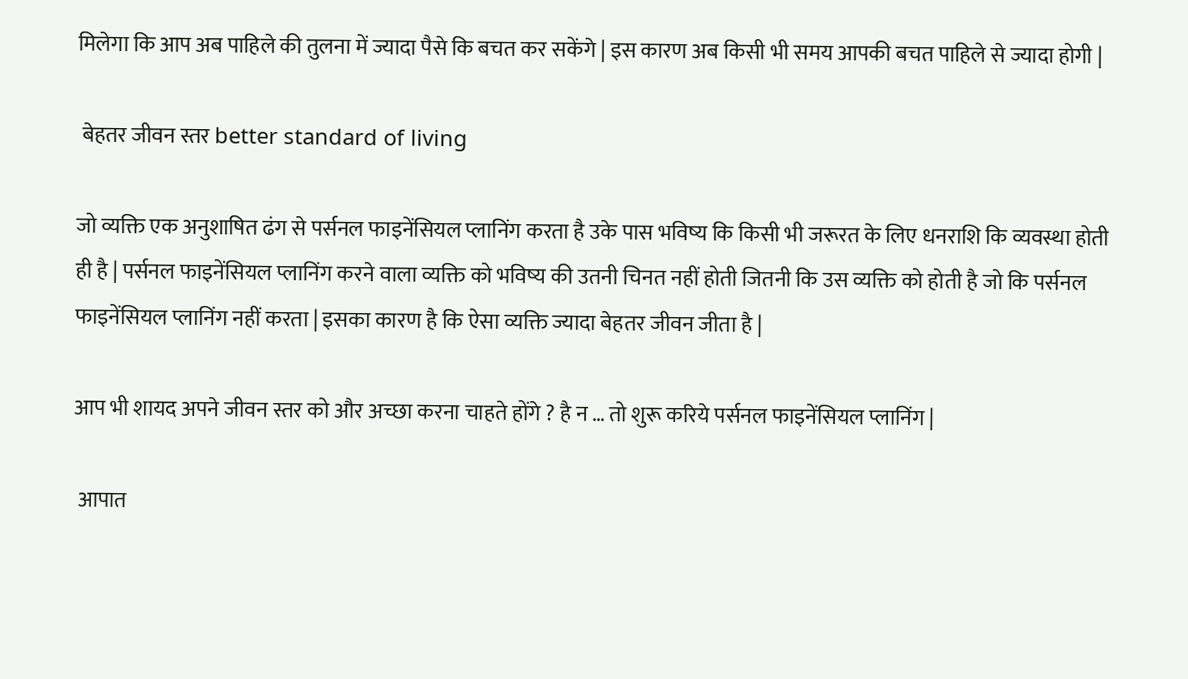मिलेगा कि आप अब पाहिले की तुलना में ज्यादा पैसे कि बचत कर सकेंगे | इस कारण अब किसी भी समय आपकी बचत पाहिले से ज्यादा होगी |

 बेहतर जीवन स्तर better standard of living

जो व्यक्ति एक अनुशाषित ढंग से पर्सनल फाइनेंसियल प्लानिंग करता है उके पास भविष्य कि किसी भी जरूरत के लिए धनराशि कि व्यवस्था होती ही है | पर्सनल फाइनेंसियल प्लानिंग करने वाला व्यक्ति को भविष्य की उतनी चिनत नहीं होती जितनी कि उस व्यक्ति को होती है जो कि पर्सनल फाइनेंसियल प्लानिंग नहीं करता | इसका कारण है कि ऐसा व्यक्ति ज्यादा बेहतर जीवन जीता है |

आप भी शायद अपने जीवन स्तर को और अच्छा करना चाहते होंगे ? है न … तो शुरू करिये पर्सनल फाइनेंसियल प्लानिंग |

 आपात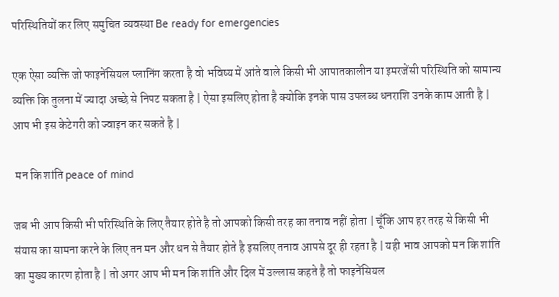परिस्थितियों कर लिए समुचित व्यवस्था Be ready for emergencies

एक ऐसा व्यक्ति जो फाइनेंसियल प्लानिंग करता है वो भविष्य में आंते वाले किसी भी आपातकालीन या इमरजेंसी परिस्थिति को सामान्य व्यक्ति कि तुलना में ज्यादा अच्छे से निपट सकता है | ऐसा इसलिए होता है क्योकि इनके पास उपलब्ध धनराशि उनके काम आती है |  आप भी इस केटेगरी को ज्वाइन कर सकते है |

 मन कि शांति peace of mind

जब भी आप किसी भी परिस्थिति के लिए तैयार होते है तो आपको किसी तरह का तनाव नहीं होता | चूँकि आप हर तरह से किसी भी संयास का सामना करने के लिए तन मन और धन से तैयार होते है इसलिए तनाव आपसे दूर ही रहता है | यही भाव आपको मन कि शांति का मुख्य कारण होता है | तो अगर आप भी मन कि शांति और दिल में उल्लास कहते है तो फाइनेंसियल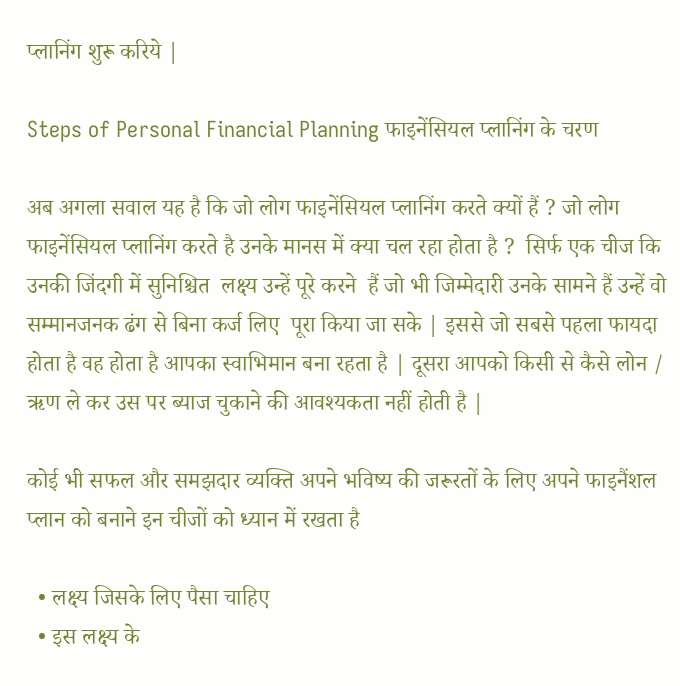प्लानिंग शुरू करिये |

Steps of Personal Financial Planning फाइनेंसियल प्लानिंग के चरण

अब अगला सवाल यह है कि जो लोग फाइनेंसियल प्लानिंग करते क्यों हैं ? जो लोग फाइनेंसियल प्लानिंग करते है उनके मानस में क्या चल रहा होता है ?  सिर्फ एक चीज कि उनकी जिंदगी में सुनिश्चित  लक्ष्य उन्हें पूरे करने  हैं जो भी जिम्मेदारी उनके सामने हैं उन्हें वो सम्मानजनक ढंग से बिना कर्ज लिए  पूरा किया जा सके | इससे जो सबसे पहला फायदा होता है वह होता है आपका स्वाभिमान बना रहता है | दूसरा आपको किसी से कैसे लोन / ऋण ले कर उस पर ब्याज चुकाने की आवश्यकता नहीं होती है |

कोई भी सफल और समझदार व्यक्ति अपने भविष्य की जरूरतों के लिए अपने फाइनैंशल प्लान को बनाने इन चीजों को ध्यान में रखता है

  • लक्ष्य जिसके लिए पैसा चाहिए
  • इस लक्ष्य के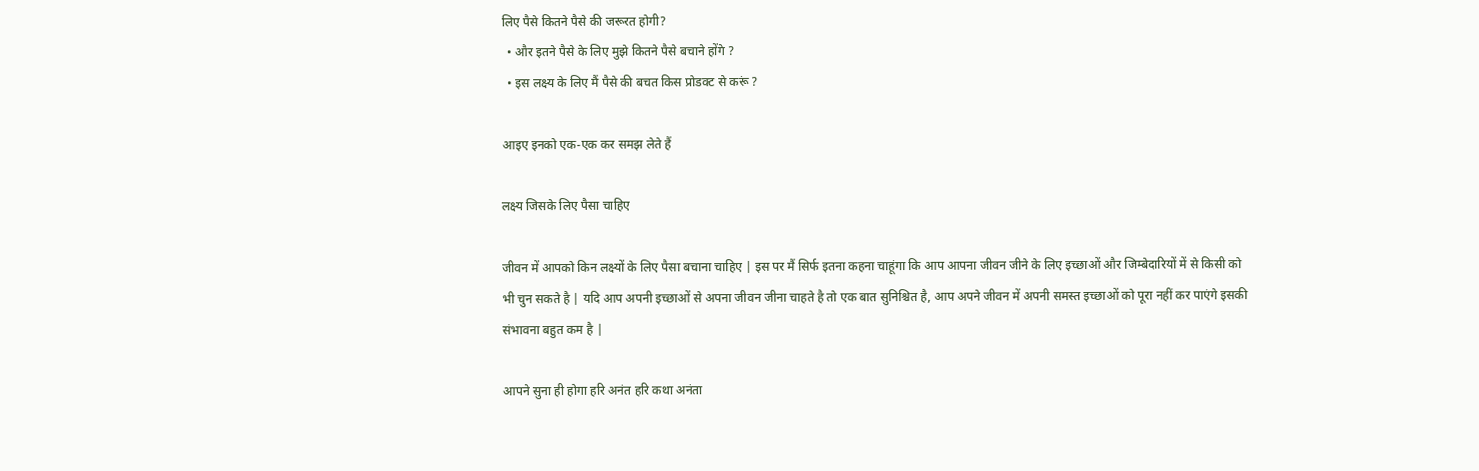लिए पैसे कितने पैसे की जरूरत होगी?
  • और इतने पैसे के लिए मुझे कितने पैसे बचाने होंगे ?
  • इस लक्ष्य के लिए मैं पैसे की बचत किस प्रोडक्ट से करूं ?

आइए इनको एक-एक कर समझ लेते हैं

लक्ष्य जिसके लिए पैसा चाहिए

जीवन में आपको किन लक्ष्यों के लिए पैसा बचाना चाहिए | इस पर मैं सिर्फ इतना कहना चाहूंगा कि आप आपना जीवन जीने के लिए इच्छाओं और जिम्बेदारियों में से किसी को भी चुन सकते है | यदि आप अपनी इच्छाओं से अपना जीवन जीना चाहते है तो एक बात सुनिश्चित है, आप अपने जीवन में अपनी समस्त इच्छाओं को पूरा नहीं कर पाएंगे इसकी संभावना बहुत कम है |

आपने सुना ही होगा हरि अनंत हरि कथा अनंता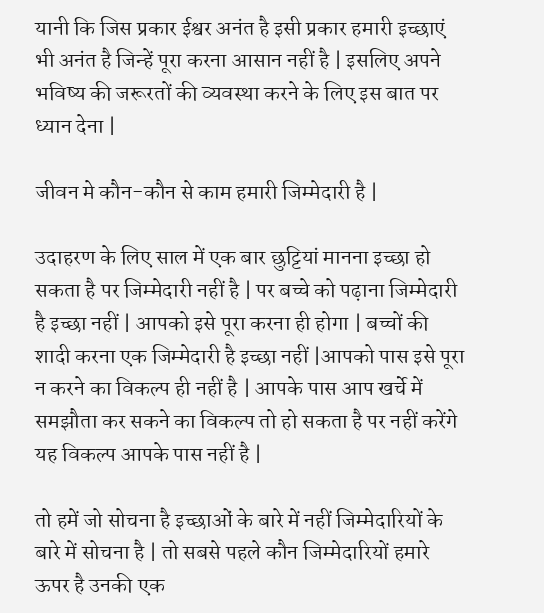यानी कि जिस प्रकार ईश्वर अनंत है इसी प्रकार हमारी इच्छाएं भी अनंत है जिन्हें पूरा करना आसान नहीं है | इसलिए अपने भविष्य की जरूरतों की व्यवस्था करने के लिए इस बात पर ध्यान देना |

जीवन मे कौन-कौन से काम हमारी जिम्मेदारी है |

उदाहरण के लिए साल में एक बार छुट्टियां मानना इच्छा हो सकता है पर जिम्मेदारी नहीं है | पर बच्चे को पढ़ाना जिम्मेदारी है इच्छा नहीं | आपको इसे पूरा करना ही होगा | बच्चों की शादी करना एक जिम्मेदारी है इच्छा नहीं |आपको पास इसे पूरा न करने का विकल्प ही नहीं है | आपके पास आप खर्चे में समझौता कर सकने का विकल्प तो हो सकता है पर नहीं करेंगे यह विकल्प आपके पास नहीं है |

तो हमें जो सोचना है इच्छाओं के बारे में नहीं जिम्मेदारियों के बारे में सोचना है | तो सबसे पहले कौन जिम्मेदारियों हमारे ऊपर है उनकी एक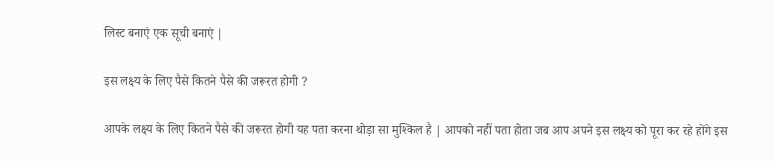लिस्ट बनाएं एक सूची बनाएं |

इस लक्ष्य के लिए पैसे कितने पैसे की जरूरत होगी ?

आपके लक्ष्य के लिए कितने पैसे की जरूरत होगी यह पता करना थोड़ा सा मुश्किल है | आपको नहीं पता होता जब आप अपने इस लक्ष्य को पूरा कर रहे होंगे इस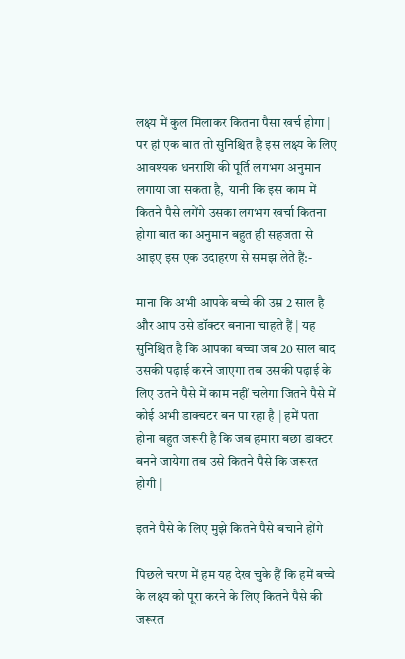लक्ष्य में कुल मिलाकर कितना पैसा खर्च होगा | पर हां एक बात तो सुनिश्चित है इस लक्ष्य के लिए आवश्यक धनराशि की पूर्ति लगभग अनुमान लगाया जा सकता है,  यानी कि इस काम में कितने पैसे लगेंगे उसका लगभग खर्चा कितना होगा बात का अनुमान बहुत ही सहजता से आइए इस एक उदाहरण से समझ लेते हैं:-

माना कि अभी आपके बच्चे की उम्र 2 साल है और आप उसे डॉक्टर बनाना चाहते हैं | यह सुनिश्चित है कि आपका बच्चा जब 20 साल बाद उसकी पढ़ाई करने जाएगा तब उसकी पढ़ाई के लिए उतने पैसे में काम नहीं चलेगा जितने पैसे में कोई अभी डाक्चटर बन पा रहा है | हमें पता होना बहुत जरूरी है कि जब हमारा बछा डाक्टर बनने जायेगा तब उसे कितने पैसे कि जरूरत होगी |

इतने पैसे के लिए मुझे कितने पैसे बचाने होंगे

पिछले चरण में हम यह देख चुके हैं कि हमें बच्चे के लक्ष्य को पूरा करने के लिए कितने पैसे की जरूरत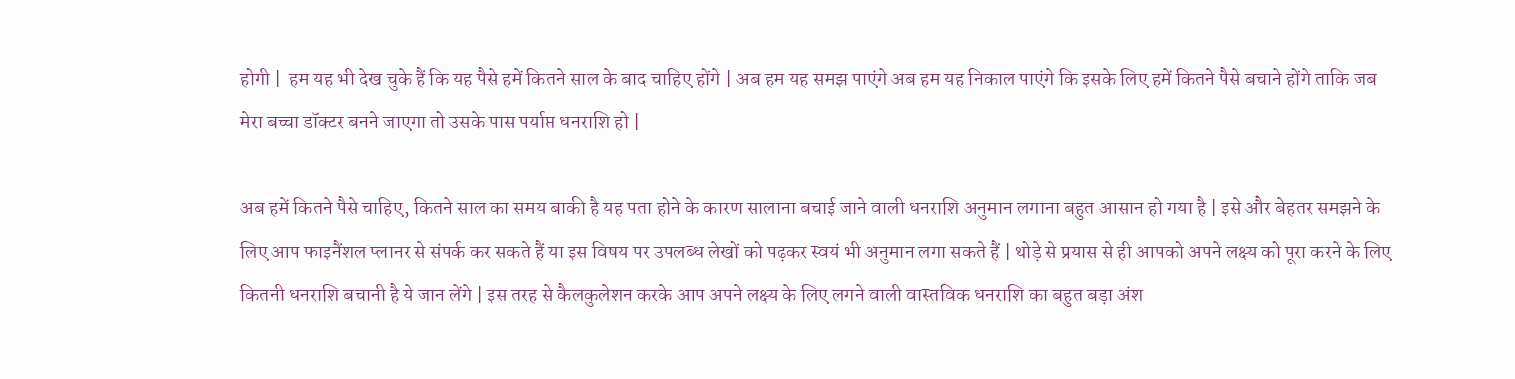होगी |  हम यह भी देख चुके हैं कि यह पैसे हमें कितने साल के बाद चाहिए होंगे | अब हम यह समझ पाएंगे अब हम यह निकाल पाएंगे कि इसके लिए हमें कितने पैसे बचाने होंगे ताकि जब मेरा बच्चा डॉक्टर बनने जाएगा तो उसके पास पर्याप्त धनराशि हो |

अब हमें कितने पैसे चाहिए, कितने साल का समय बाकी है यह पता होने के कारण सालाना बचाई जाने वाली धनराशि अनुमान लगाना बहुत आसान हो गया है | इसे और बेहतर समझने के लिए आप फाइनैंशल प्लानर से संपर्क कर सकते हैं या इस विषय पर उपलब्ध लेखों को पढ़कर स्वयं भी अनुमान लगा सकते हैं | थोड़े से प्रयास से ही आपको अपने लक्ष्य को पूरा करने के लिए कितनी धनराशि बचानी है ये जान लेंगे | इस तरह से कैलकुलेशन करके आप अपने लक्ष्य के लिए लगने वाली वास्तविक धनराशि का बहुत बड़ा अंश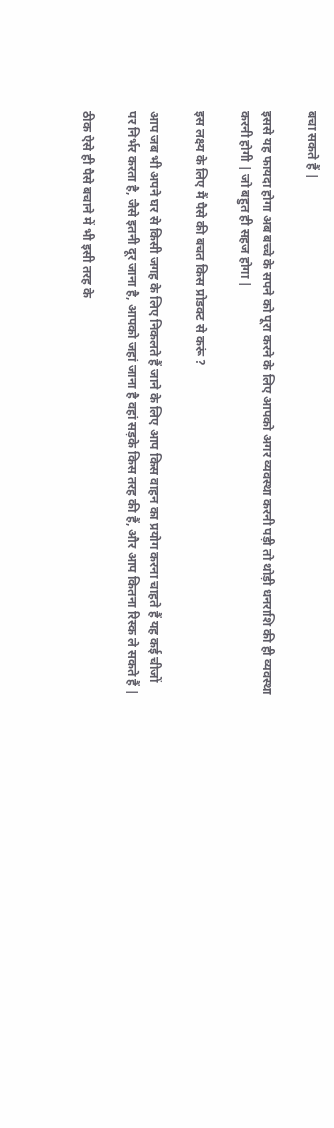बचा सकते हैं |

इससे यह फायदा होगा अब बच्चे के सपने को पूरा करने के लिए आपको अगर व्यवस्था करनी पड़ी तो थोड़ी धनराशि की ही व्यवस्था करनी होगी | जो बहुत ही सहज होगा |

इस लक्ष्य के लिए मैं पैसे की बचत किस प्रोडक्ट से करूं ?

आप जब भी अपने घर से किसी जगह के लिए निकलते हैं जाने के लिए आप किस वाहन का प्रयोग करना चाहते हैं यह कई चीजों पर निर्भर करता है, जैसे इतनी दूर जाना है, आपको जहां जाना है वहां सड़के किस तरह की हैं, और आप कितना रिस्क ले सकते हैं |

ठीक ऐसे ही पैसे बचाने में भी इसी तरह के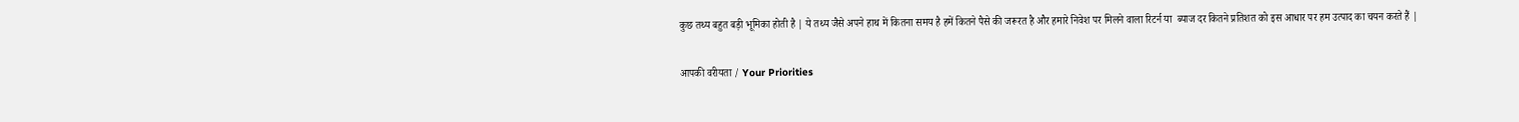कुछ तथ्य बहुत बड़ी भूमिका होती है | ये तथ्य जैसे अपने हाथ में कितना समय है हमें कितने पैसे की जरूरत है और हमारे निवेश पर मिलने वाला रिटर्न या  ब्याज दर कितने प्रतिशत को इस आधार पर हम उत्पाद का चयन करते हैं |

आपकी वरीयता / Your Priorities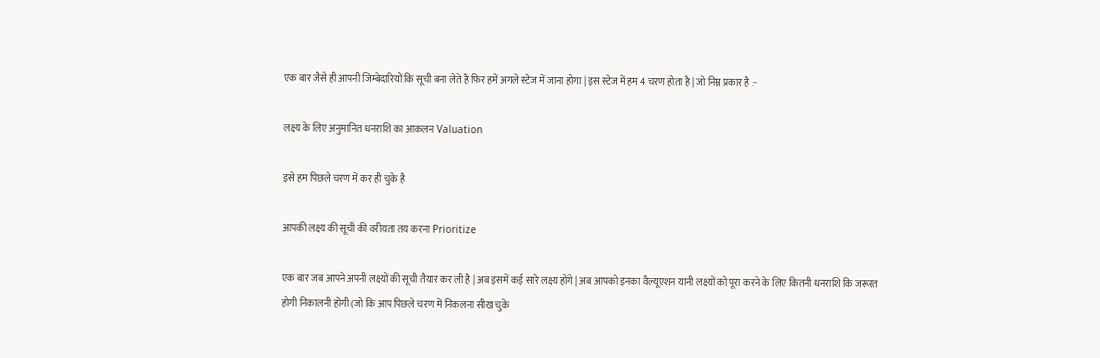एक बार जैसे ही आपनी जिम्बेदारियों कि सूची बना लेते है फिर हमें अगले स्टेज में जाना होगा | इस स्टेज में हम 4 चरण होता है | जो निम्न प्रकार है :-

लक्ष्य के लिए अनुमानित धनराशि का आकलन Valuation

इसे हम पिछले चरण में कर ही चुके है

आपकी लक्ष्य की सूची की वरीयता तय करना Prioritize

एक बार जब आपने अपनी लक्ष्यों की सूची तैयार कर ली है | अब इसमें कई सारे लक्ष्य होंगे | अब आपको इनका वैल्यूएशन यानी लक्ष्यों को पूरा करने के लिए कितनी धनराशि कि जरूरत होगी निकालनी होगी (जो कि आप पिछले चरण में निकलना सीख चुके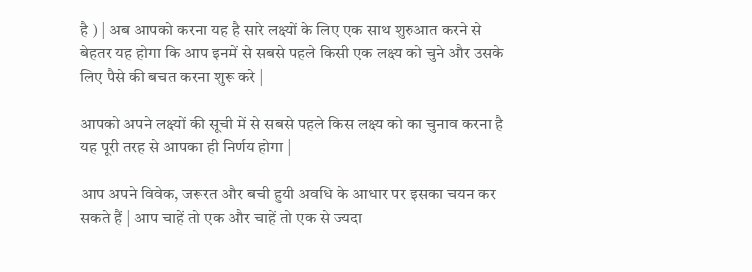है ) | अब आपको करना यह है सारे लक्ष्यों के लिए एक साथ शुरुआत करने से बेहतर यह होगा कि आप इनमें से सबसे पहले किसी एक लक्ष्य को चुने और उसके लिए पैसे की बचत करना शुरू करे |

आपको अपने लक्ष्यों की सूची में से सबसे पहले किस लक्ष्य को का चुनाव करना है यह पूरी तरह से आपका ही निर्णय होगा |

आप अपने विवेक, जरूरत और बची हुयी अवधि के आधार पर इसका चयन कर सकते हैं | आप चाहें तो एक और चाहें तो एक से ज्यदा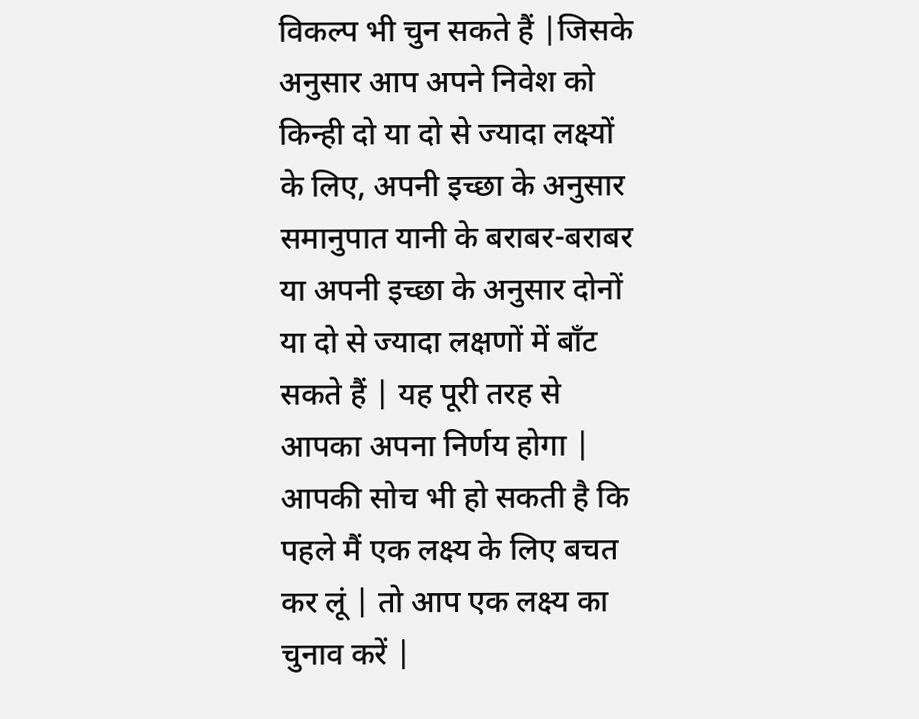विकल्प भी चुन सकते हैं |जिसके अनुसार आप अपने निवेश को किन्ही दो या दो से ज्यादा लक्ष्यों के लिए, अपनी इच्छा के अनुसार समानुपात यानी के बराबर-बराबर या अपनी इच्छा के अनुसार दोनों या दो से ज्यादा लक्षणों में बाँट सकते हैं | यह पूरी तरह से आपका अपना निर्णय होगा | आपकी सोच भी हो सकती है कि पहले मैं एक लक्ष्य के लिए बचत कर लूं | तो आप एक लक्ष्य का चुनाव करें |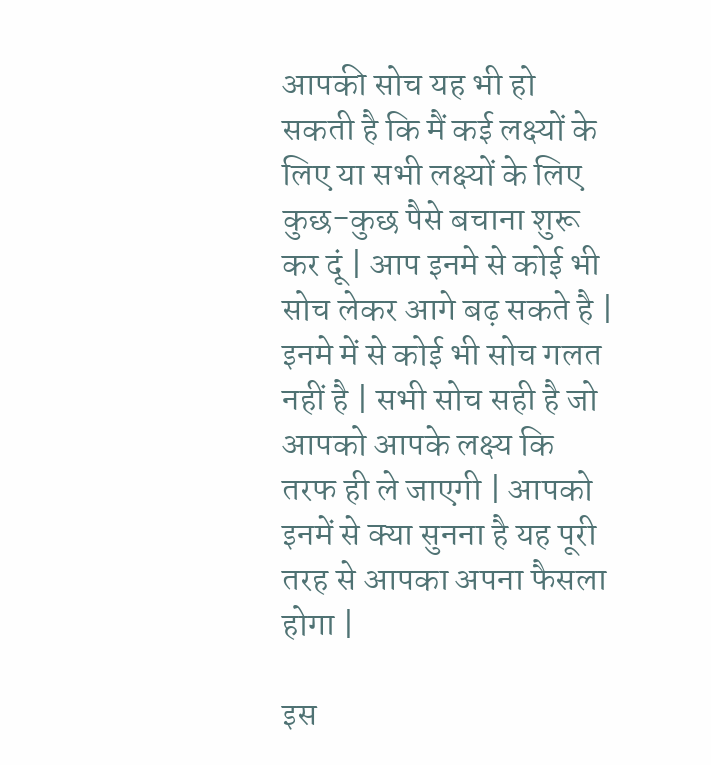आपकी सोच यह भी हो सकती है कि मैं कई लक्ष्यों के लिए या सभी लक्ष्यों के लिए कुछ-कुछ पैसे बचाना शुरू कर दूं | आप इनमे से कोई भी सोच लेकर आगे बढ़ सकते है | इनमे में से कोई भी सोच गलत नहीं है | सभी सोच सही है जो आपको आपके लक्ष्य कि तरफ ही ले जाएगी | आपको इनमें से क्या सुनना है यह पूरी तरह से आपका अपना फैसला होगा |

इस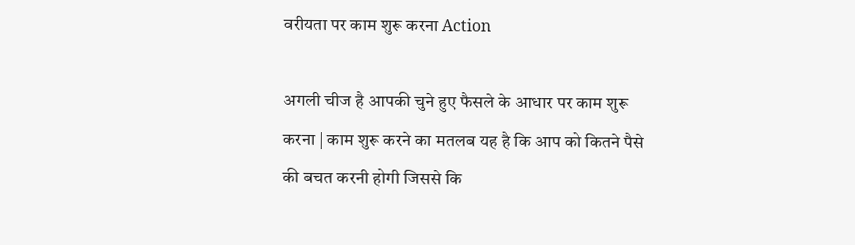वरीयता पर काम शुरू करना Action

अगली चीज है आपकी चुने हुए फैसले के आधार पर काम शुरू करना | काम शुरू करने का मतलब यह है कि आप को कितने पैसे की बचत करनी होगी जिससे कि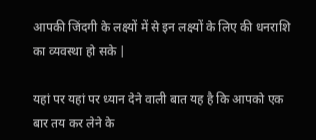आपकी जिंदगी के लक्ष्यों में से इन लक्ष्यों के लिए की धनराशि का व्यवस्था हो सके |

यहां पर यहां पर ध्यान देने वाली बात यह है कि आपको एक बार तय कर लेने के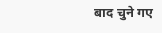बाद चुने गए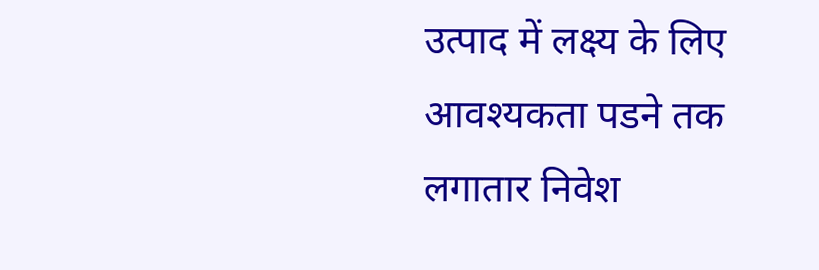उत्पाद में लक्ष्य के लिए आवश्यकता पडने तक लगातार निवेश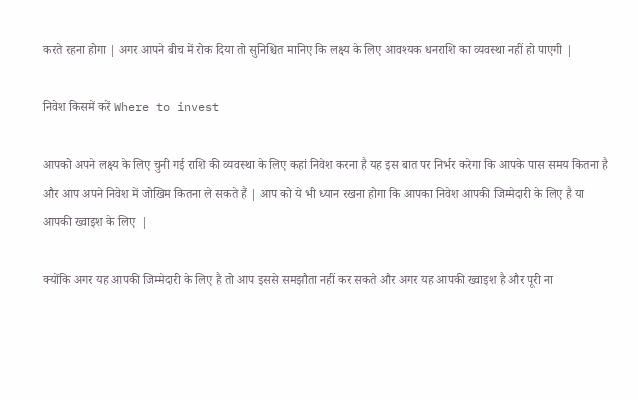करते रहना होगा | अगर आपने बीच में रोक दिया तो सुनिश्चित मानिए कि लक्ष्य के लिए आवश्यक धनराशि का व्यवस्था नहीं हो पाएगी |

निवेश किसमें करें Where to invest

आपको अपने लक्ष्य के लिए चुनी गई राशि की व्यवस्था के लिए कहां निवेश करना है यह इस बात पर निर्भर करेगा कि आपके पास समय कितना है और आप अपने निवेश में जोखिम कितना ले सकते हैं | आप को ये भी ध्यान रखना होगा कि आपका निवेश आपकी जिम्मेदारी के लिए है या आपकी ख्वाइश के लिए  |

क्योंकि अगर यह आपकी जिम्मेदारी के लिए है तो आप इससे समझौता नहीं कर सकते और अगर यह आपकी ख्वाइश है और पूरी ना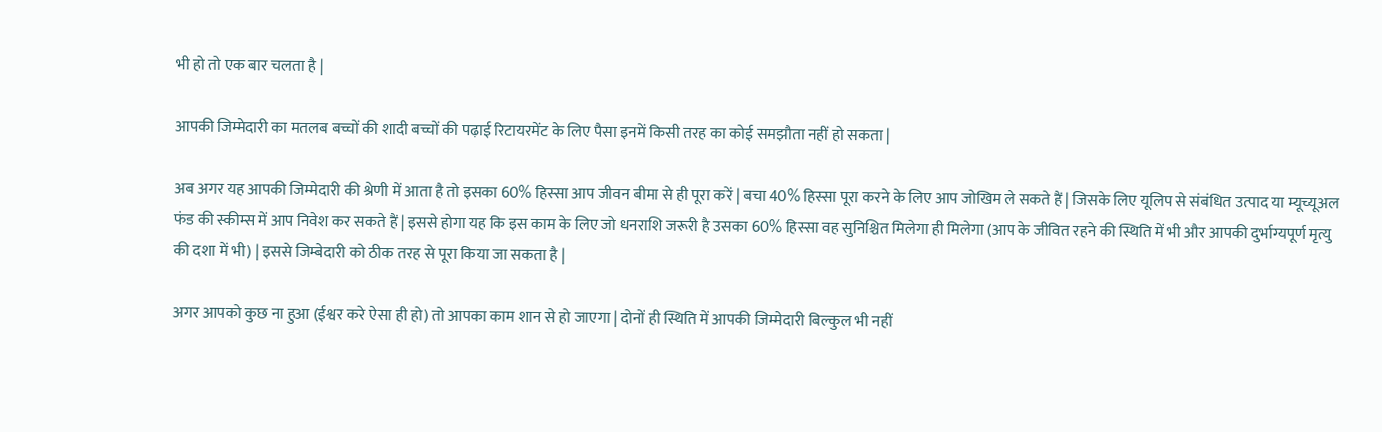भी हो तो एक बार चलता है |

आपकी जिम्मेदारी का मतलब बच्चों की शादी बच्चों की पढ़ाई रिटायरमेंट के लिए पैसा इनमें किसी तरह का कोई समझौता नहीं हो सकता |

अब अगर यह आपकी जिम्मेदारी की श्रेणी में आता है तो इसका 60% हिस्सा आप जीवन बीमा से ही पूरा करें | बचा 40% हिस्सा पूरा करने के लिए आप जोखिम ले सकते हैं | जिसके लिए यूलिप से संबंधित उत्पाद या म्यूच्यूअल फंड की स्कीम्स में आप निवेश कर सकते हैं | इससे होगा यह कि इस काम के लिए जो धनराशि जरूरी है उसका 60% हिस्सा वह सुनिश्चित मिलेगा ही मिलेगा (आप के जीवित रहने की स्थिति में भी और आपकी दुर्भाग्यपूर्ण मृत्यु की दशा में भी) | इससे जिम्बेदारी को ठीक तरह से पूरा किया जा सकता है |

अगर आपको कुछ ना हुआ (ईश्वर करे ऐसा ही हो) तो आपका काम शान से हो जाएगा | दोनों ही स्थिति में आपकी जिम्मेदारी बिल्कुल भी नहीं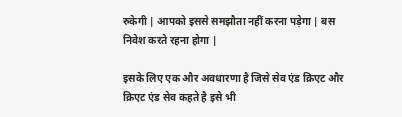रुकेगी | आपको इससे समझौता नहीं करना पड़ेगा | बस निवेश करते रहना होगा |

इसके लिए एक और अवधारणा है जिसे सेव एंड क्रिएट और क्रिएट एंड सेव कहते है इसे भी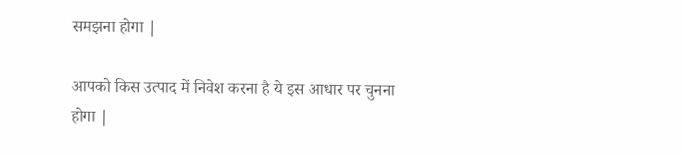समझना होगा |

आपको किस उत्पाद में निवेश करना है ये इस आधार पर चुनना होगा |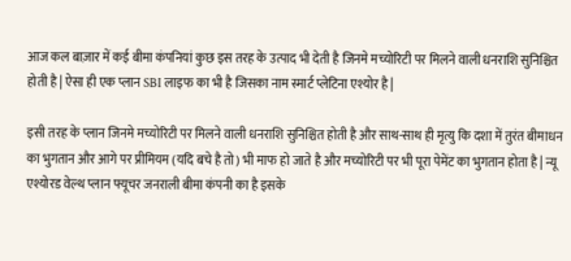आज कल बाज़ार में कई बीमा कंपनियां कुछ इस तरह के उत्पाद भी देती है जिनमे मच्योरिटी पर मिलने वाली धनराशि सुनिश्चित होती है | ऐसा ही एक प्लान SBI लाइफ का भी है जिसका नाम स्मार्ट प्लेटिना एश्योर है |

इसी तरह के प्लान जिनमे मच्योरिटी पर मिलने वाली धनराशि सुनिश्चित होती है और साथ-साथ ही मृत्यु कि दशा में तुरंत बीमाधन का भुगतान और आगे पर प्रीमियम (यदि बचे है तो) भी माफ हो जाते है और मच्योरिटी पर भी पूरा पेमेंट का भुगतान होता है | न्यू एश्योरड वेल्थ प्लान फ्यूचर जनराली बीमा कंपनी का है इसके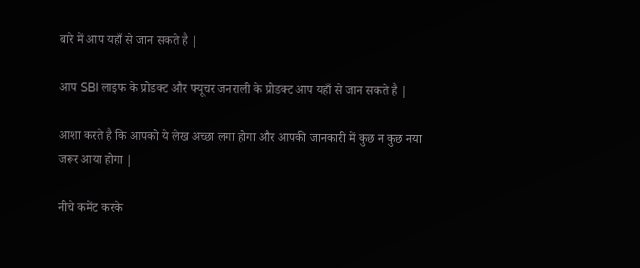बारे में आप यहाँ से जान सकते है |

आप SBI लाइफ के प्रोडक्ट और फ्यूचर जनराली के प्रोडक्ट आप यहाँ से जान सकते है |

आशा करते है कि आपको ये लेख अच्छा लगा होगा और आपकी जानकारी में कुछ न कुछ नया जरूर आया होगा |

नीचे कमेंट करके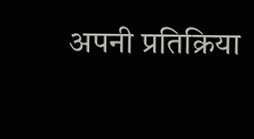अपनी प्रतिक्रिया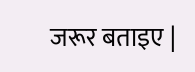जरूर बताइए |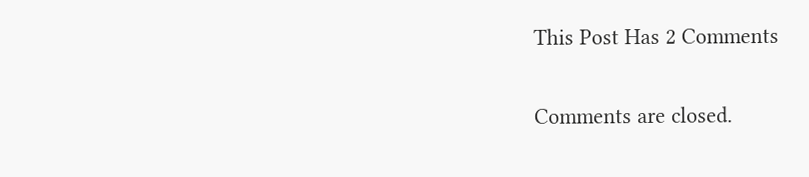This Post Has 2 Comments

Comments are closed.